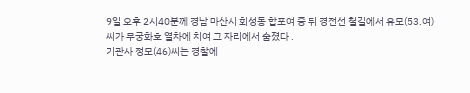9일 오후 2시40분께 경남 마산시 회성동 합포여 중 뒤 경전선 철길에서 유모(53.여)씨가 무궁화호 열차에 치여 그 자리에서 숨졌다 .
기관사 정모(46)씨는 경찰에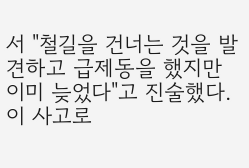서 "철길을 건너는 것을 발견하고 급제동을 했지만 이미 늦었다"고 진술했다.
이 사고로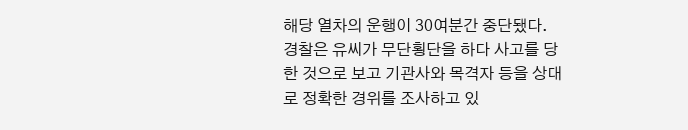해당 열차의 운행이 30여분간 중단됐다.
경찰은 유씨가 무단횡단을 하다 사고를 당한 것으로 보고 기관사와 목격자 등을 상대로 정확한 경위를 조사하고 있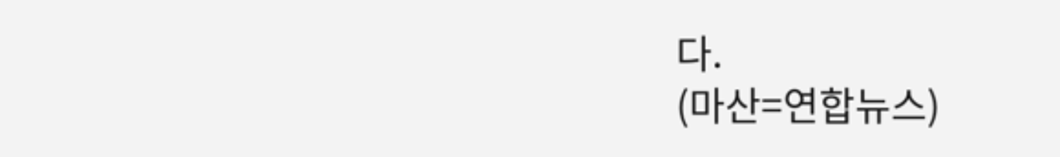다.
(마산=연합뉴스)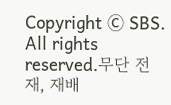Copyright Ⓒ SBS. All rights reserved.무단 전재, 재배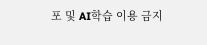포 및 AI학습 이용 금지